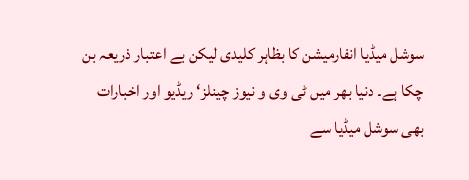سوشل میڈیا انفارمیشن کا بظاہر کلیدی لیکن بے اعتبار ذریعہ بن چکا ہے۔ دنیا بھر میں ٹی وی و نیوز چینلز‘ ریڈیو اور اخبارات بھی سوشل میڈیا سے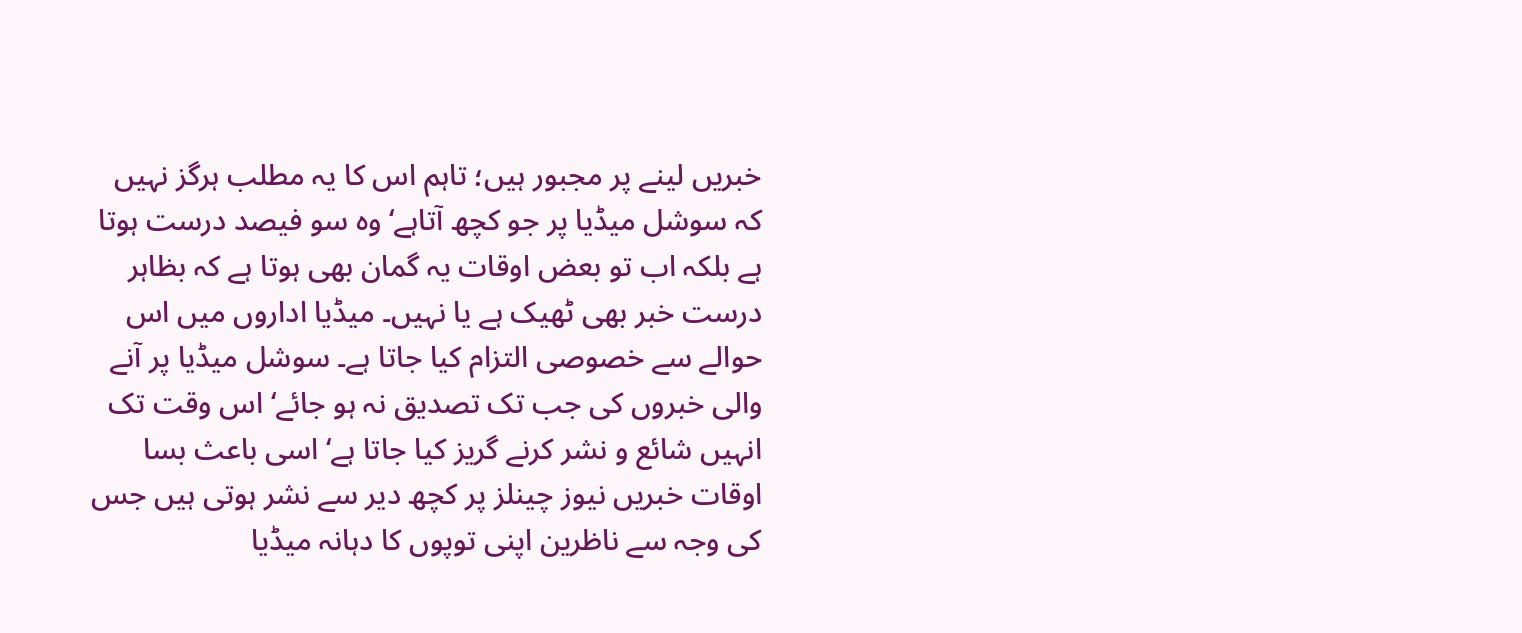خبریں لینے پر مجبور ہیں؛ تاہم اس کا یہ مطلب ہرگز نہیں کہ سوشل میڈیا پر جو کچھ آتاہے‘ وہ سو فیصد درست ہوتا ہے بلکہ اب تو بعض اوقات یہ گمان بھی ہوتا ہے کہ بظاہر درست خبر بھی ٹھیک ہے یا نہیں۔ میڈیا اداروں میں اس حوالے سے خصوصی التزام کیا جاتا ہے۔ سوشل میڈیا پر آنے والی خبروں کی جب تک تصدیق نہ ہو جائے‘ اس وقت تک انہیں شائع و نشر کرنے گریز کیا جاتا ہے‘ اسی باعث بسا اوقات خبریں نیوز چینلز پر کچھ دیر سے نشر ہوتی ہیں جس کی وجہ سے ناظرین اپنی توپوں کا دہانہ میڈیا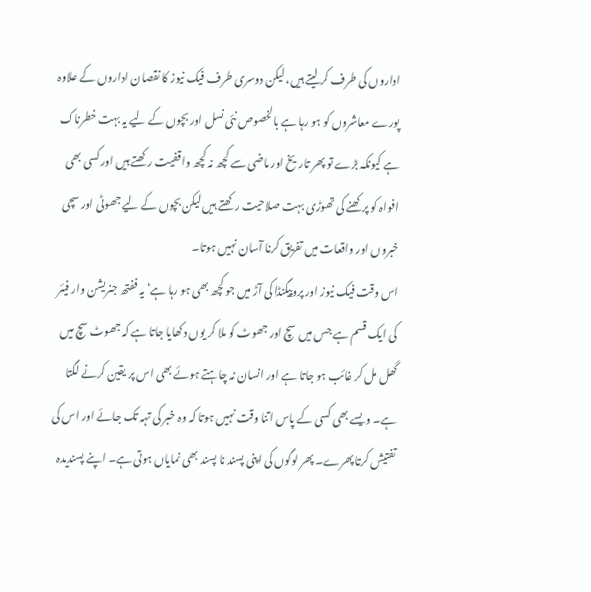اداروں کی طرف کر لیتے ہیں، لیکن دوسری طرف فیک نیوز کا نقصان اداروں کے علاوہ پورے معاشروں کو ہو رہا ہے بالخصوص نئی نسل اور بچوں کے لیے یہ بہت خطرناک ہے کیونکہ بڑے تو پھر تاریخ اور ماضی سے کچھ نہ کچھ واقفیت رکھتے ہیں اور کسی بھی افواہ کو پرکھنے کی تھوڑی بہت صلاحیت رکھتے ہیں لیکن بچوں کے لیے جھوٹی اور سچی خبروں اور واقعات میں تفریق کرنا آسان نہیں ہوتا۔
اس وقت فیک نیوز اور پروپیگنڈا کی آڑ میں جو کچھ بھی ہو رہا ہے‘ یہ ففتھ جنریشن وار فیئر کی ایک قسم ہے جس میں سچ اور جھوٹ کو ملا کر یوں دکھایا جاتا ہے کہ جھوٹ سچ میں گھل مل کر غائب ہو جاتا ہے اور انسان نہ چاہتے ہوئے بھی اس پر یقین کرنے لگتا ہے۔ ویسے بھی کسی کے پاس اتنا وقت نہیں ہوتا کہ وہ خبر کی تہہ تک جائے اور اس کی تفتیش کرتا پھرے۔ پھر لوگوں کی اپنی پسند نا پسند بھی نمایاں ہوتی ہے۔ اپنے پسندیدہ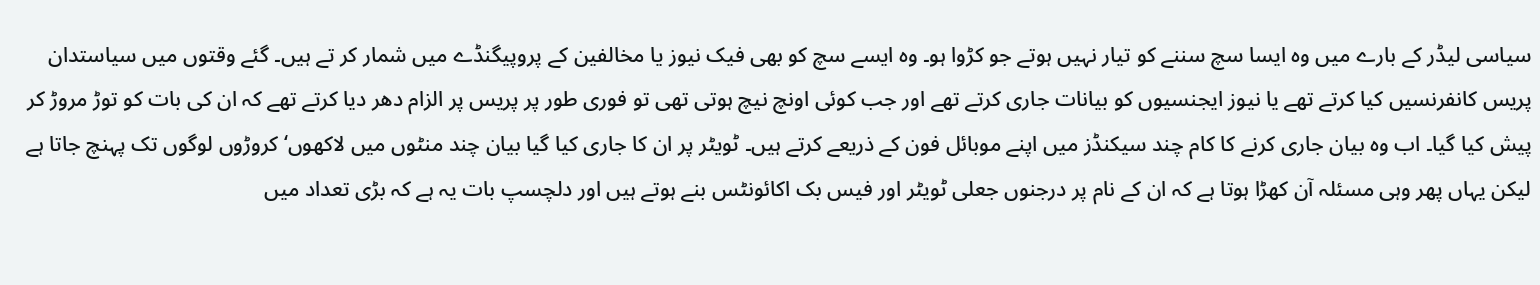سیاسی لیڈر کے بارے میں وہ ایسا سچ سننے کو تیار نہیں ہوتے جو کڑوا ہو۔ وہ ایسے سچ کو بھی فیک نیوز یا مخالفین کے پروپیگنڈے میں شمار کر تے ہیں۔ گئے وقتوں میں سیاستدان پریس کانفرنسیں کیا کرتے تھے یا نیوز ایجنسیوں کو بیانات جاری کرتے تھے اور جب کوئی اونچ نیچ ہوتی تھی تو فوری طور پر پریس پر الزام دھر دیا کرتے تھے کہ ان کی بات کو توڑ مروڑ کر پیش کیا گیا۔ اب وہ بیان جاری کرنے کا کام چند سیکنڈز میں اپنے موبائل فون کے ذریعے کرتے ہیں۔ ٹویٹر پر ان کا جاری کیا گیا بیان چند منٹوں میں لاکھوں‘ کروڑوں لوگوں تک پہنچ جاتا ہے لیکن یہاں پھر وہی مسئلہ آن کھڑا ہوتا ہے کہ ان کے نام پر درجنوں جعلی ٹویٹر اور فیس بک اکائونٹس بنے ہوتے ہیں اور دلچسپ بات یہ ہے کہ بڑی تعداد میں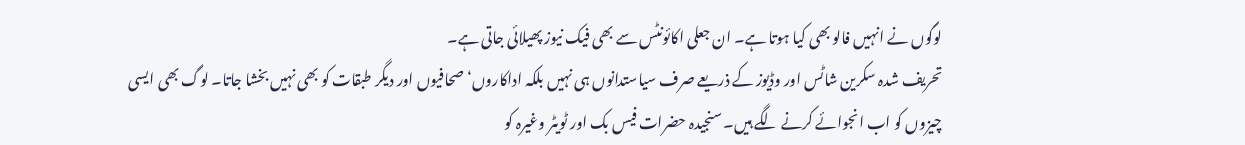لوگوں نے انہیں فالو بھی کیا ہوتا ہے۔ ان جعلی اکائونٹس سے بھی فیک نیوز پھیلائی جاتی ہے۔
تحریف شدہ سکرین شاٹس اور وڈیوز کے ذریعے صرف سیاستدانوں ہی نہیں بلکہ اداکاروں‘ صحافیوں اور دیگر طبقات کو بھی نہیں بخشا جاتا۔ لوگ بھی ایسی چیزوں کو اب انجوائے کرنے لگے ہیں۔ سنجیدہ حضرات فیس بک اور ٹویٹر وغیرہ کو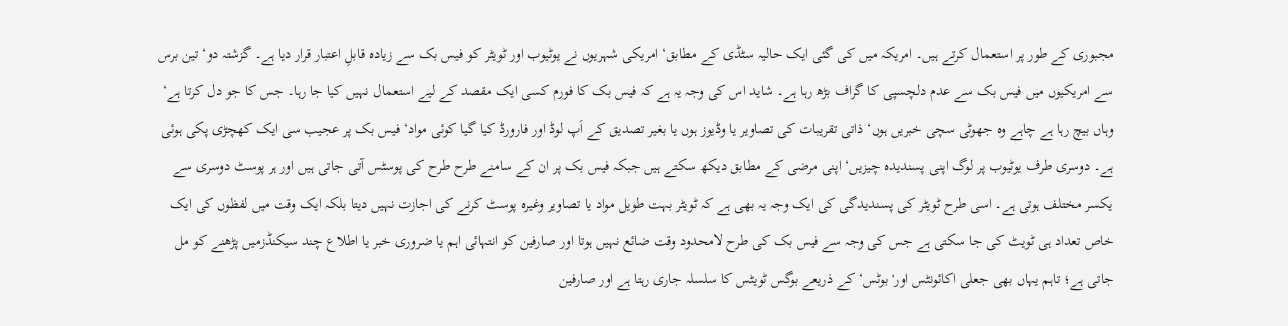مجبوری کے طور پر استعمال کرتے ہیں۔ امریکہ میں کی گئی ایک حالیہ سٹڈی کے مطابق‘ امریکی شہریوں نے یوٹیوب اور ٹویٹر کو فیس بک سے زیادہ قابلِ اعتبار قرار دیا ہے۔ گزشتہ دو‘ تین برس سے امریکیوں میں فیس بک سے عدم دلچسپی کا گراف بڑھ رہا ہے۔ شاید اس کی وجہ یہ ہے کہ فیس بک کا فورم کسی ایک مقصد کے لیے استعمال نہیں کیا جا رہا۔ جس کا جو دل کرتا ہے‘ وہاں بیچ رہا ہے چاہے وہ جھوٹی سچی خبریں ہوں‘ ذاتی تقریبات کی تصاویر یا وڈیوز ہوں یا بغیر تصدیق کے اَپ لوڈ اور فارورڈ کیا گیا کوئی مواد‘ فیس بک پر عجیب سی ایک کھچڑی پکی ہوئی ہے۔ دوسری طرف یوٹیوب پر لوگ اپنی پسندیدہ چیزیں‘ اپنی مرضی کے مطابق دیکھ سکتے ہیں جبکہ فیس بک پر ان کے سامنے طرح طرح کی پوسٹس آتی جاتی ہیں اور ہر پوسٹ دوسری سے یکسر مختلف ہوتی ہے۔ اسی طرح ٹویٹر کی پسندیدگی کی ایک وجہ یہ بھی ہے کہ ٹویٹر بہت طویل مواد یا تصاویر وغیرہ پوسٹ کرنے کی اجازت نہیں دیتا بلکہ ایک وقت میں لفظوں کی ایک خاص تعداد ہی ٹویٹ کی جا سکتی ہے جس کی وجہ سے فیس بک کی طرح لامحدود وقت ضائع نہیں ہوتا اور صارفین کو انتہائی اہم یا ضروری خبر یا اطلاع چند سیکنڈزمیں پڑھنے کو مل جاتی ہے؛ تاہم یہاں بھی جعلی اکائونٹس اور' بوٹس‘ کے ذریعے بوگس ٹویٹس کا سلسلہ جاری رہتا ہے اور صارفین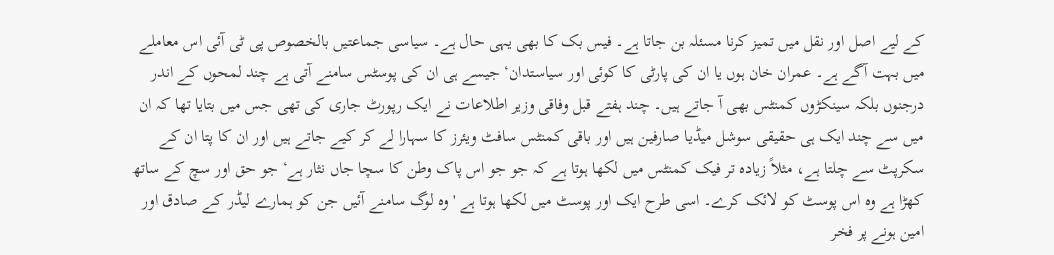کے لیے اصل اور نقل میں تمیز کرنا مسئلہ بن جاتا ہے۔ فیس بک کا بھی یہی حال ہے۔ سیاسی جماعتیں بالخصوص پی ٹی آئی اس معاملے میں بہت آگے ہے۔ عمران خان ہوں یا ان کی پارٹی کا کوئی اور سیاستدان‘ جیسے ہی ان کی پوسٹس سامنے آتی ہے چند لمحوں کے اندر درجنوں بلکہ سینکڑوں کمنٹس بھی آ جاتے ہیں۔ چند ہفتے قبل وفاقی وزیر اطلاعات نے ایک رپورٹ جاری کی تھی جس میں بتایا تھا کہ ان میں سے چند ایک ہی حقیقی سوشل میڈیا صارفین ہیں اور باقی کمنٹس سافٹ ویئرز کا سہارا لے کر کیے جاتے ہیں اور ان کا پتا ان کے سکرپٹ سے چلتا ہے، مثلاً زیادہ تر فیک کمنٹس میں لکھا ہوتا ہے کہ جو جو اس پاک وطن کا سچا جاں نثار ہے‘ جو حق اور سچ کے ساتھ کھڑا ہے وہ اس پوسٹ کو لائک کرے۔ اسی طرح ایک اور پوسٹ میں لکھا ہوتا ہے ' وہ لوگ سامنے آئیں جن کو ہمارے لیڈر کے صادق اور امین ہونے پر فخر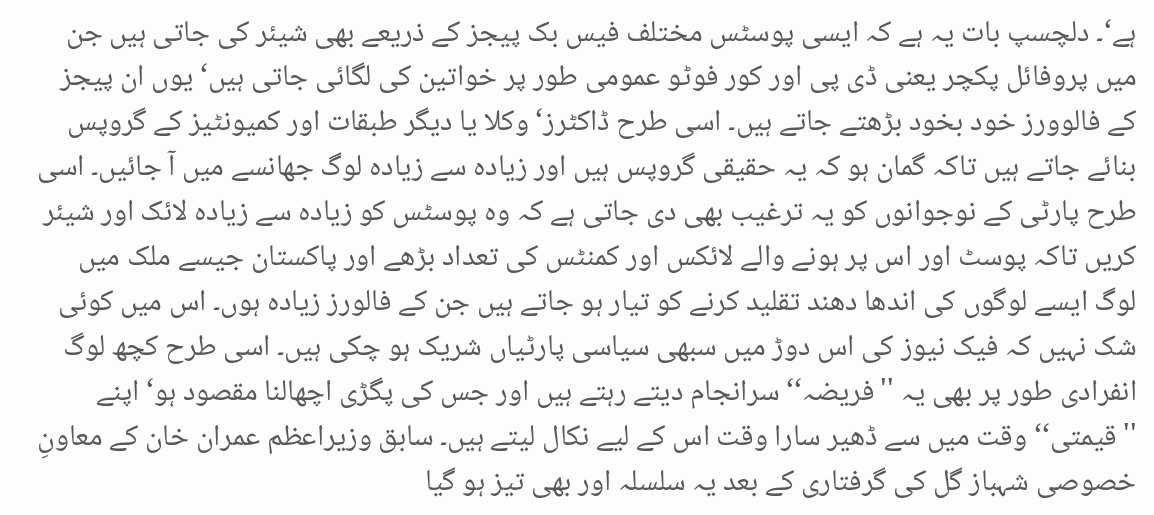ہے‘۔ دلچسپ بات یہ ہے کہ ایسی پوسٹس مختلف فیس بک پیجز کے ذریعے بھی شیئر کی جاتی ہیں جن میں پروفائل پکچر یعنی ڈی پی اور کور فوٹو عمومی طور پر خواتین کی لگائی جاتی ہیں‘ یوں ان پیجز کے فالوورز خود بخود بڑھتے جاتے ہیں۔ اسی طرح ڈاکٹرز‘ وکلا یا دیگر طبقات اور کمیونٹیز کے گروپس بنائے جاتے ہیں تاکہ گمان ہو کہ یہ حقیقی گروپس ہیں اور زیادہ سے زیادہ لوگ جھانسے میں آ جائیں۔ اسی طرح پارٹی کے نوجوانوں کو یہ ترغیب بھی دی جاتی ہے کہ وہ پوسٹس کو زیادہ سے زیادہ لائک اور شیئر کریں تاکہ پوسٹ اور اس پر ہونے والے لائکس اور کمنٹس کی تعداد بڑھے اور پاکستان جیسے ملک میں لوگ ایسے لوگوں کی اندھا دھند تقلید کرنے کو تیار ہو جاتے ہیں جن کے فالورز زیادہ ہوں۔ اس میں کوئی شک نہیں کہ فیک نیوز کی اس دوڑ میں سبھی سیاسی پارٹیاں شریک ہو چکی ہیں۔ اسی طرح کچھ لوگ انفرادی طور پر بھی یہ ''فریضہ‘‘ سرانجام دیتے رہتے ہیں اور جس کی پگڑی اچھالنا مقصود ہو‘ اپنے ''قیمتی‘‘ وقت میں سے ڈھیر سارا وقت اس کے لیے نکال لیتے ہیں۔ سابق وزیراعظم عمران خان کے معاونِ خصوصی شہباز گل کی گرفتاری کے بعد یہ سلسلہ اور بھی تیز ہو گیا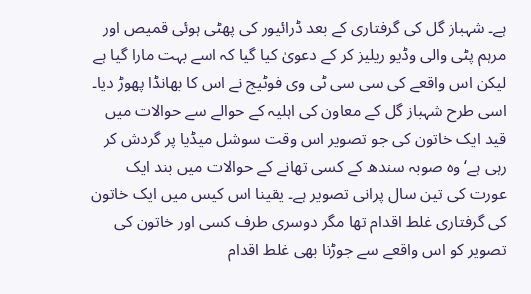ہے۔ شہباز گل کی گرفتاری کے بعد ڈرائیور کی پھٹی ہوئی قمیص اور مرہم پٹی والی وڈیو ریلیز کر کے دعویٰ کیا گیا کہ اسے بہت مارا گیا ہے لیکن اس واقعے کی سی سی ٹی وی فوٹیج نے اس کا بھانڈا پھوڑ دیا۔ اسی طرح شہباز گل کے معاون کی اہلیہ کے حوالے سے حوالات میں قید ایک خاتون کی جو تصویر اس وقت سوشل میڈیا پر گردش کر رہی ہے‘ وہ صوبہ سندھ کے کسی تھانے کے حوالات میں بند ایک عورت کی تین سال پرانی تصویر ہے۔ یقینا اس کیس میں ایک خاتون کی گرفتاری غلط اقدام تھا مگر دوسری طرف کسی اور خاتون کی تصویر کو اس واقعے سے جوڑنا بھی غلط اقدام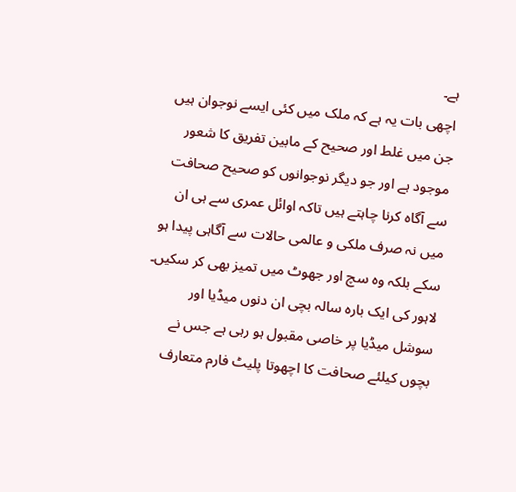ہے۔
اچھی بات یہ ہے کہ ملک میں کئی ایسے نوجوان ہیں جن میں غلط اور صحیح کے مابین تفریق کا شعور موجود ہے اور جو دیگر نوجوانوں کو صحیح صحافت سے آگاہ کرنا چاہتے ہیں تاکہ اوائل عمری سے ہی ان میں نہ صرف ملکی و عالمی حالات سے آگاہی پیدا ہو سکے بلکہ وہ سچ اور جھوٹ میں تمیز بھی کر سکیں۔ لاہور کی ایک بارہ سالہ بچی ان دنوں میڈیا اور سوشل میڈیا پر خاصی مقبول ہو رہی ہے جس نے بچوں کیلئے صحافت کا اچھوتا پلیٹ فارم متعارف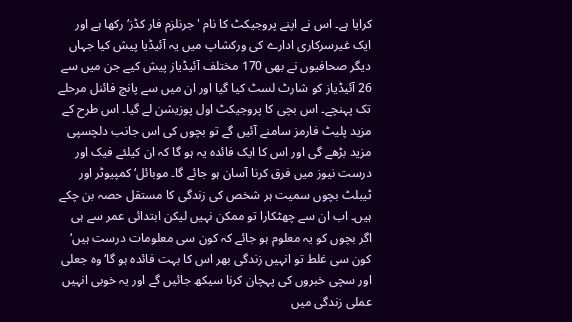کرایا ہے۔ اس نے اپنے پروجیکٹ کا نام 'جرنلزم فار کڈز‘ رکھا ہے اور ایک غیرسرکاری ادارے کی ورکشاپ میں یہ آئیڈیا پیش کیا جہاں دیگر صحافیوں نے بھی 170 مختلف آئیڈیاز پیش کیے جن میں سے 26 آئیڈیاز کو شارٹ لسٹ کیا گیا اور ان میں سے پانچ فائنل مرحلے تک پہنچے۔ اس بچی کا پروجیکٹ اول پوزیشن لے گیا۔ اس طرح کے مزید پلیٹ فارمز سامنے آئیں گے تو بچوں کی اس جانب دلچسپی مزید بڑھے گی اور اس کا ایک فائدہ یہ ہو گا کہ ان کیلئے فیک اور درست نیوز میں فرق کرنا آسان ہو جائے گا۔ موبائل‘ کمپیوٹر اور ٹیبلٹ بچوں سمیت ہر شخص کی زندگی کا مستقل حصہ بن چکے ہیں۔ اب ان سے چھٹکارا تو ممکن نہیں لیکن ابتدائی عمر سے ہی اگر بچوں کو یہ معلوم ہو جائے کہ کون سی معلومات درست ہیں‘ کون سی غلط تو انہیں زندگی بھر اس کا بہت فائدہ ہو گا‘ وہ جعلی اور سچی خبروں کی پہچان کرنا سیکھ جائیں گے اور یہ خوبی انہیں عملی زندگی میں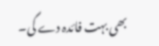بھی بہت فائدہ دے گی۔